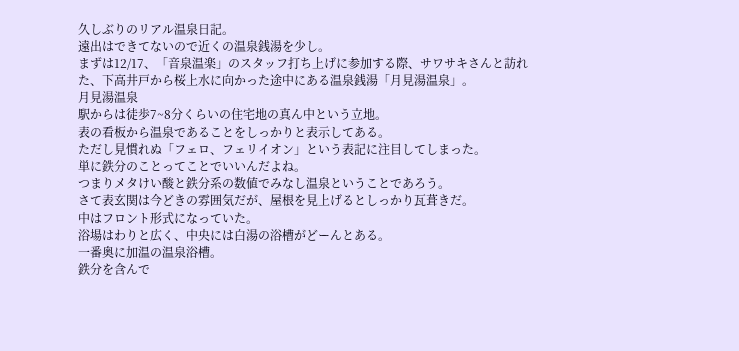久しぶりのリアル温泉日記。
遠出はできてないので近くの温泉銭湯を少し。
まずは12/17、「音泉温楽」のスタッフ打ち上げに参加する際、サワサキさんと訪れた、下高井戸から桜上水に向かった途中にある温泉銭湯「月見湯温泉」。
月見湯温泉
駅からは徒歩7~8分くらいの住宅地の真ん中という立地。
表の看板から温泉であることをしっかりと表示してある。
ただし見慣れぬ「フェロ、フェリイオン」という表記に注目してしまった。
単に鉄分のことってことでいいんだよね。
つまりメタけい酸と鉄分系の数値でみなし温泉ということであろう。
さて表玄関は今どきの雰囲気だが、屋根を見上げるとしっかり瓦葺きだ。
中はフロント形式になっていた。
浴場はわりと広く、中央には白湯の浴槽がどーんとある。
一番奥に加温の温泉浴槽。
鉄分を含んで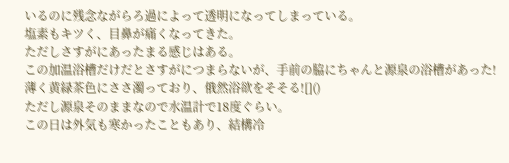いるのに残念ながらろ過によって透明になってしまっている。
塩素もキツく、目鼻が痛くなってきた。
ただしさすがにあったまる感じはある。
この加温浴槽だけだとさすがにつまらないが、手前の脇にちゃんと源泉の浴槽があった!
薄く黄緑茶色にささ濁っており、俄然浴欲をそそる![]()
ただし源泉そのままなので水温計で18度ぐらい。
この日は外気も寒かったこともあり、結構冷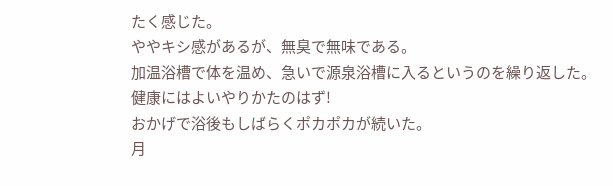たく感じた。
ややキシ感があるが、無臭で無味である。
加温浴槽で体を温め、急いで源泉浴槽に入るというのを繰り返した。
健康にはよいやりかたのはず!
おかげで浴後もしばらくポカポカが続いた。
月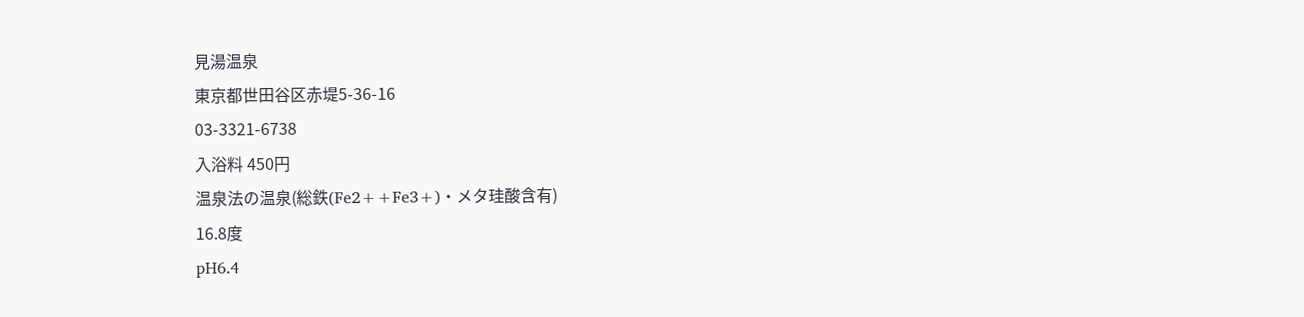見湯温泉
東京都世田谷区赤堤5-36-16
03-3321-6738
入浴料 450円
温泉法の温泉(総鉄(Fe2++Fe3+)・メタ珪酸含有)
16.8度
pH6.4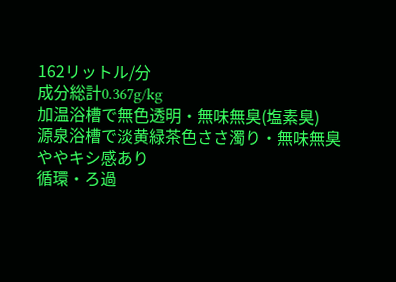162リットル/分
成分総計0.367g/kg
加温浴槽で無色透明・無味無臭(塩素臭)
源泉浴槽で淡黄緑茶色ささ濁り・無味無臭
ややキシ感あり
循環・ろ過